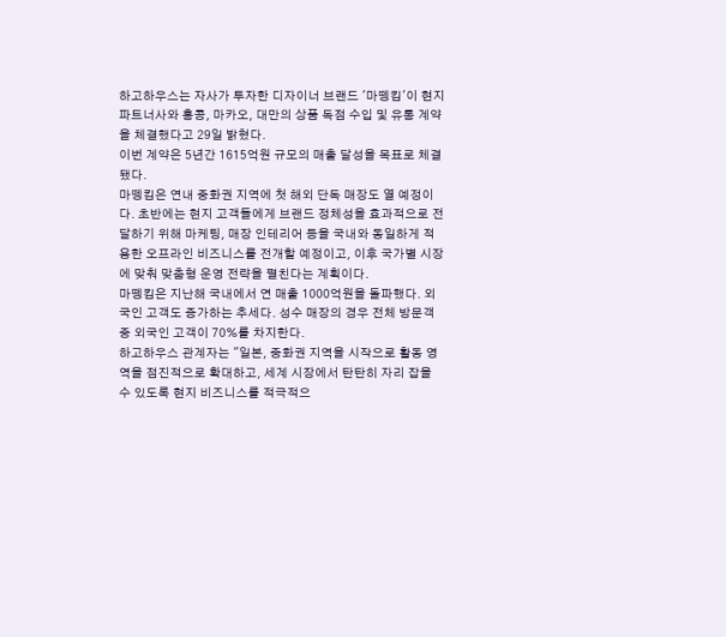하고하우스는 자사가 투자한 디자이너 브랜드 '마뗑킴'이 현지 파트너사와 홍콩, 마카오, 대만의 상품 독점 수입 및 유통 계약을 체결했다고 29일 밝혔다.
이번 계약은 5년간 1615억원 규모의 매출 달성을 목표로 체결됐다.
마뗑킴은 연내 중화권 지역에 첫 해외 단독 매장도 열 예정이다. 초반에는 현지 고객들에게 브랜드 정체성을 효과적으로 전달하기 위해 마케팅, 매장 인테리어 등을 국내와 동일하게 적용한 오프라인 비즈니스를 전개할 예정이고, 이후 국가별 시장에 맞춰 맞춤형 운영 전략을 펼친다는 계획이다.
마뗑킴은 지난해 국내에서 연 매출 1000억원을 돌파했다. 외국인 고객도 증가하는 추세다. 성수 매장의 경우 전체 방문객 중 외국인 고객이 70%를 차지한다.
하고하우스 관계자는 "일본, 중화권 지역을 시작으로 활동 영역을 점진적으로 확대하고, 세계 시장에서 탄탄히 자리 잡을 수 있도록 현지 비즈니스를 적극적으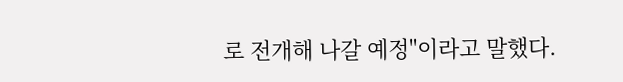로 전개해 나갈 예정"이라고 말했다.